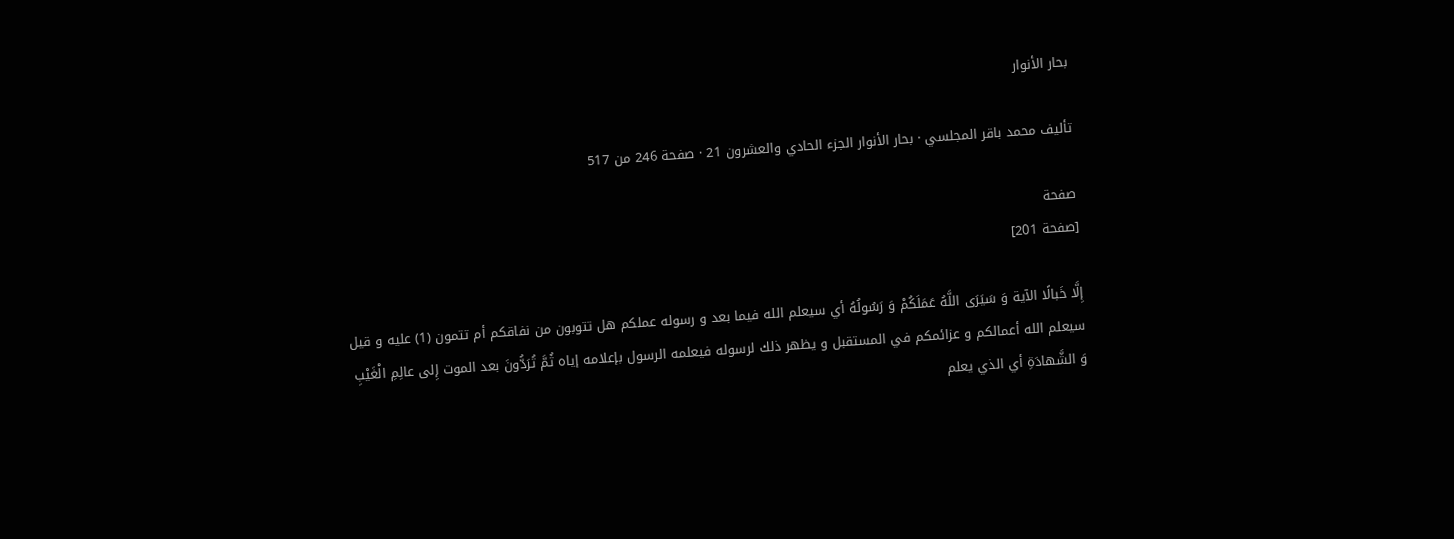بحار الأنوار

تأليف محمد باقر المجلسي · بحار الأنوار الجزء الحادي والعشرون 21 · صفحة 246 من 517

صفحة
[صفحة 201]

إِلَّا خَبالًا الآية وَ سَيَرَى اللَّهُ عَمَلَكُمْ وَ رَسُولُهُ أي سيعلم الله فيما بعد و رسوله عملكم هل تتوبون من نفاقكم أم تتمون (1) عليه و قيل سيعلم الله أعمالكم و عزائمكم في المستقبل و يظهر ذلك لرسوله فيعلمه الرسول بإعلامه إياه ثُمَّ تُرَدُّونَ بعد الموت إِلى عالِمِ الْغَيْبِ وَ الشَّهادَةِ أي الذي يعلم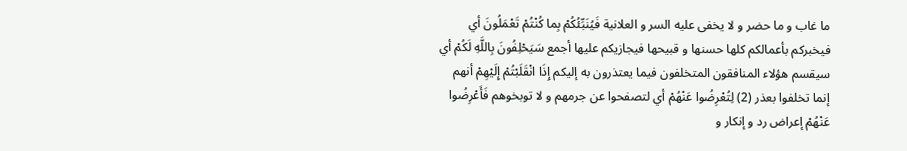ما غاب و ما حضر و لا يخفى عليه السر و العلانية فَيُنَبِّئُكُمْ بِما كُنْتُمْ تَعْمَلُونَ أي فيخبركم بأعمالكم كلها حسنها و قبيحها فيجازيكم عليها أجمع سَيَحْلِفُونَ بِاللَّهِ لَكُمْ أي سيقسم هؤلاء المنافقون المتخلفون فيما يعتذرون به إليكم إِذَا انْقَلَبْتُمْ إِلَيْهِمْ أنهم إنما تخلفوا بعذر (2) لِتُعْرِضُوا عَنْهُمْ أي لتصفحوا عن جرمهم و لا توبخوهم فَأَعْرِضُوا عَنْهُمْ إعراض رد و إنكار و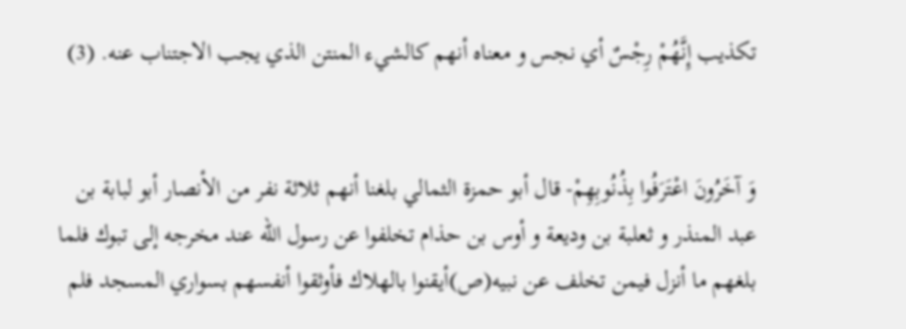تكذيب إِنَّهُمْ رِجْسٌ أي نجس و معناه أنهم كالشيء المنتن الذي يجب الاجتناب عنه. (3)


وَ آخَرُونَ اعْتَرَفُوا بِذُنُوبِهِمْ- قال أبو حمزة الثمالي بلغنا أنهم ثلاثة نفر من الأنصار أبو لبابة بن عبد المنذر و ثعلبة بن وديعة و أوس بن حذام تخلفوا عن رسول الله عند مخرجه إلى تبوك فلما بلغهم ما أنزل فيمن تخلف عن نبيه(ص)أيقنوا بالهلاك فأوثقوا أنفسهم بسواري المسجد فلم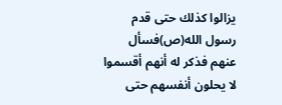يزالوا كذلك حتى قدم رسول الله(ص)فسأل عنهم فذكر له أنهم أقسموا لا يحلون أنفسهم حتى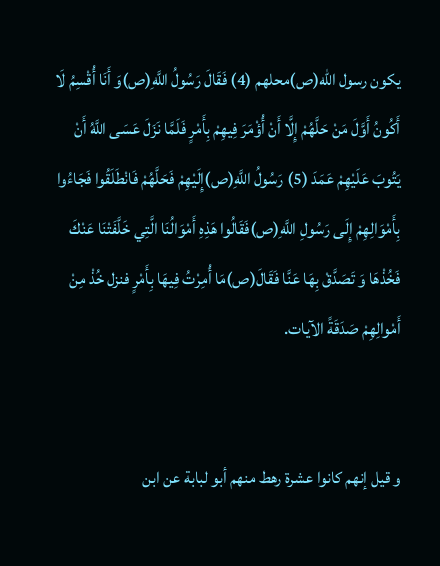يكون رسول الله(ص)محلهم (4) فَقَالَ رَسُولُ اللَّهِ(ص)وَ أَنَا أُقْسِمُ لَا أَكُونُ أَوَّلَ مَنْ حَلَّهُمْ إِلَّا أَنْ أُؤْمَرَ فِيهِمْ بِأَمْرٍ فَلَمَّا نَزَلَ عَسَى اللَّهُ أَنْ يَتُوبَ عَلَيْهِمْ عَمَدَ (5) رَسُولُ اللَّهِ(ص)إِلَيْهِمْ فَحَلَّهُمْ فَانْطَلَقُوا فَجَاءُوا بِأَمْوَالِهِمْ إِلَى رَسُولِ اللَّهِ(ص)فَقَالُوا هَذِهِ أَمْوَالُنَا الَّتِي خَلَّفَتْنَا عَنْكَ فَخُذْهَا وَ تَصَدَّقْ بِهَا عَنَّا فَقَالَ(ص)مَا أُمِرْتُ فِيهَا بِأَمْرٍ فنزل خُذْ مِنْ أَمْوالِهِمْ صَدَقَةً الآيات.


و قيل إنهم كانوا عشرة رهط منهم أبو لبابة عن ابن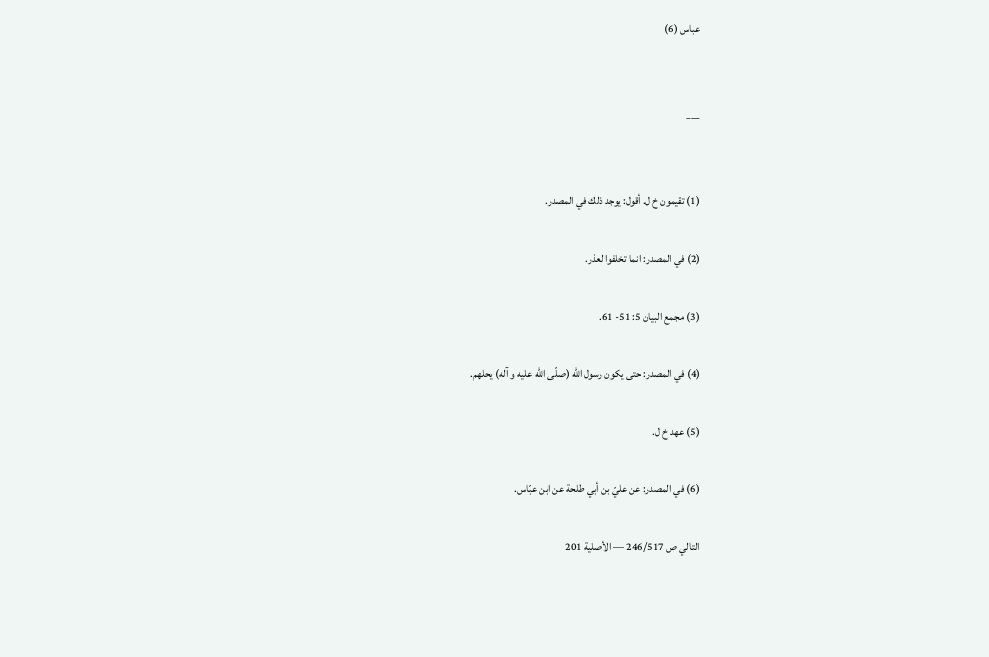عباس (6)


___


(1) تقيمون خ ل. أقول: يوجد ذلك في المصدر.

(2) في المصدر: انما تخلفوا لعذر.

(3) مجمع البيان 5: 51- 61.

(4) في المصدر: حتى يكون رسول اللّه (صلّى اللّه عليه و آله) يحلهم.

(5) عهد خ ل.

(6) في المصدر: عن عليّ بن أبي طلحة عن ابن عبّاس.

التالي ص 246/517 — الأصلية 201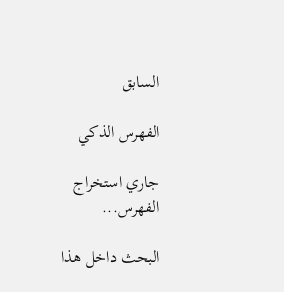السابق

الفهرس الذكي

جاري استخراج الفهرس...

البحث داخل هذا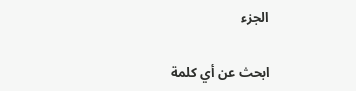الجزء

ابحث عن أي كلمة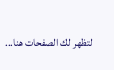لتظهر لك الصفحات هنا...